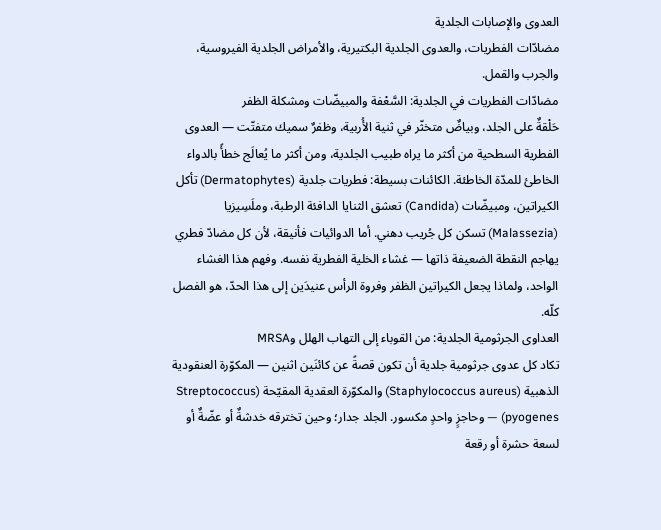العدوى والإصابات الجلدية
مضادّات الفطريات، والعدوى الجلدية البكتيرية، والأمراض الجلدية الفيروسية، والجرب والقمل.
مضادّات الفطريات في الجلدية: السَّعْفة والمبيضّات ومشكلة الظفر
حَلْقةٌ على الجلد، وبياضٌ متخثّر في ثنية الأُربية، وظفرٌ سميك متفتّت — العدوى الفطرية السطحية من أكثر ما يراه طبيب الجلدية، ومن أكثر ما يُعالَج خطأً بالدواء الخاطئ للمدّة الخاطئة. الكائنات بسيطة: فطريات جلدية (Dermatophytes) تأكل الكيراتين، ومبيضّات (Candida) تعشق الثنايا الدافئة الرطبة، وملَسِيزيا (Malassezia) تسكن كل جُريب دهني. أما الدوائيات فأنيقة، لأن كل مضادّ فطري يهاجم النقطة الضعيفة ذاتها — غشاء الخلية الفطرية نفسه. وفهم هذا الغشاء الواحد، ولماذا يجعل الكيراتين الظفر وفروة الرأس عنيدَين إلى هذا الحدّ، هو الفصل كلّه.
العداوى الجرثومية الجلدية: من القوباء إلى التهاب الهلل وMRSA
تكاد كل عدوى جرثومية جلدية أن تكون قصةً عن كائنَين اثنين — المكوّرة العنقودية الذهبية (Staphylococcus aureus) والمكوّرة العقدية المقيّحة (Streptococcus pyogenes) — وحاجزٍ واحدٍ مكسور. الجلد جدار؛ وحين تخترقه خدشةٌ أو عضّةٌ أو لسعة حشرة أو رقعة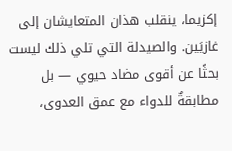إكزيما، ينقلب هذان المتعايشان إلى غازيَين. والصيدلة التي تلي ذلك ليست بحثًا عن أقوى مضاد حيوي — بل مطابقةٌ للدواء مع عمق العدوى،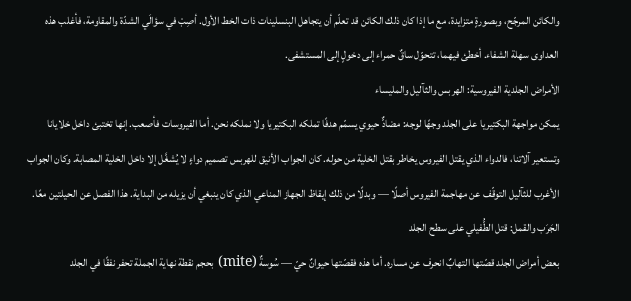والكائن المرجّح، وبصورةٍ متزايدة، مع ما إذا كان ذلك الكائن قد تعلّم أن يتجاهل البنسلينات ذات الخط الأول. أصِبْ في سؤالَي الشدّة والمقاومة، فأغلب هذه العداوى سهلة الشفاء. أخطئ فيهما، تتحوّل ساقٌ حمراء إلى دخولٍ إلى المستشفى.
الأمراض الجلدية الفيروسية: الهربس والثآليل والمليساء
يمكن مواجهة البكتيريا على الجلد وجهًا لوجه: مضادٌّ حيوي يسمّم هدفًا تملكه البكتيريا ولا نملكه نحن. أما الفيروسات فأصعب. إنها تختبئ داخل خلايانا وتستعير آلاتنا، فالدواء الذي يقتل الفيروس يخاطر بقتل الخلية من حوله. كان الجواب الأنيق للهربس تصميم دواءٍ لا يُشغَّل إلا داخل الخلية المصابة. وكان الجواب الأغرب للثآليل التوقّف عن مهاجمة الفيروس أصلًا — وبدلًا من ذلك إيقاظ الجهاز المناعي الذي كان ينبغي أن يزيله من البداية. هذا الفصل عن الحيلتين معًا.
الجَرَب والقمل: قتل الطُّفيلي على سطح الجلد
بعض أمراض الجلد قصّتها التهابٌ انحرف عن مساره. أما هذه فقصّتها حيوانٌ حيّ — سُوسةٌ (mite) بحجم نقطة نهاية الجملة تحفر نفقًا في الجلد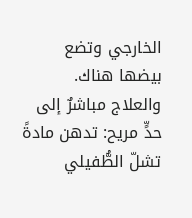الخارجي وتضع بيضها هناك. والعلاج مباشرٌ إلى حدٍّ مريح: تدهن مادةً تشلّ الطُّفيلي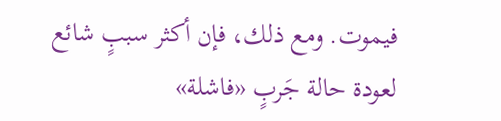فيموت. ومع ذلك، فإن أكثر سببٍ شائع لعودة حالة جَربٍ «فاشلة»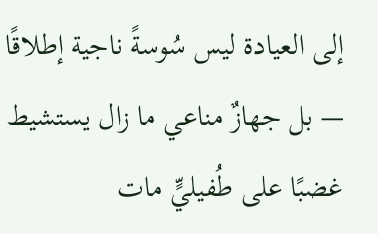إلى العيادة ليس سُوسةً ناجية إطلاقًا — بل جهازٌ مناعي ما زال يستشيط غضبًا على طُفيليٍّ مات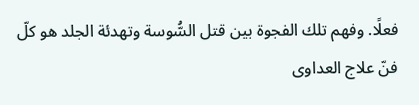فعلًا. وفهم تلك الفجوة بين قتل السُّوسة وتهدئة الجلد هو كلّ فنّ علاج العداوى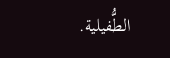الطُّفيلية.